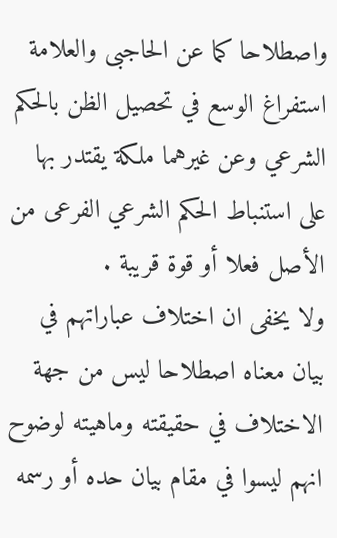واصطلاحا كما عن الحاجبى والعلامة استفراغ الوسع في تحصيل الظن بالحكم الشرعي وعن غيرهما ملكة يقتدر بها على استنباط الحكم الشرعي الفرعى من الأصل فعلا أو قوة قريبة .
ولا يخفى ان اختلاف عباراتهم في بيان معناه اصطلاحا ليس من جهة الاختلاف في حقيقته وماهيته لوضوح انهم ليسوا في مقام بيان حده أو رسمه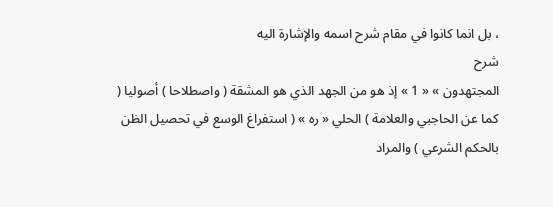، بل انما كانوا في مقام شرح اسمه والإشارة اليه
شرح
المجتهدون » « 1 » إذ هو من الجهد الذي هو المشقة ( واصطلاحا ) أصوليا ( كما عن الحاجبي والعلامة ) الحلي « ره » ( استفراغ الوسع في تحصيل الظن بالحكم الشرعي ) والمراد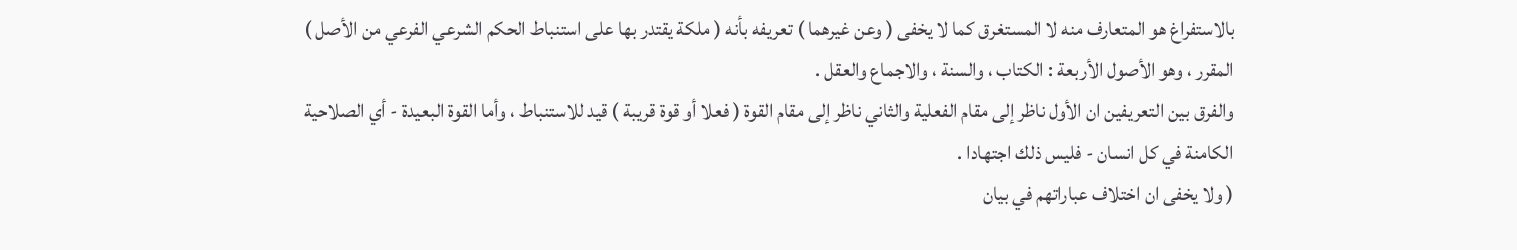بالاستفراغ هو المتعارف منه لا المستغرق كما لا يخفى ( وعن غيرهما ) تعريفه بأنه ( ملكة يقتدر بها على استنباط الحكم الشرعي الفرعي من الأصل ) المقرر ، وهو الأصول الأربعة : الكتاب ، والسنة ، والاجماع والعقل .
والفرق بين التعريفين ان الأول ناظر إلى مقام الفعلية والثاني ناظر إلى مقام القوة ( فعلا أو قوة قريبة ) قيد للاستنباط ، وأما القوة البعيدة - أي الصلاحية الكامنة في كل انسان - فليس ذلك اجتهادا .
( ولا يخفى ان اختلاف عباراتهم في بيان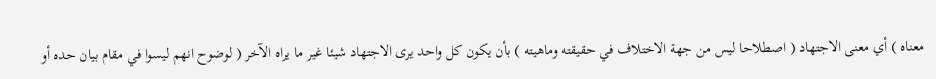معناه ) أي معنى الاجتهاد ( اصطلاحا ليس من جهة الاختلاف في حقيقته وماهيته ) بأن يكون كل واحد يرى الاجتهاد شيئا غير ما يراه الآخر ( لوضوح انهم ليسوا في مقام بيان حده أو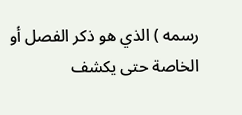رسمه ) الذي هو ذكر الفصل أو الخاصة حتى يكشف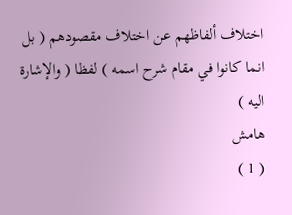اختلاف ألفاظهم عن اختلاف مقصودهم ( بل انما كانوا في مقام شرح اسمه ) لفظا ( والإشارة اليه )
هامش
( 1 )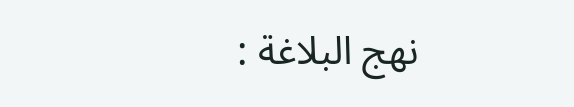نهج البلاغة :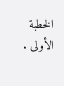الخطبة الأولى .